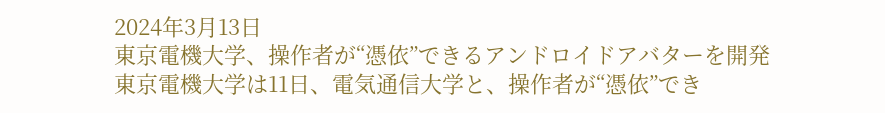2024年3月13日
東京電機大学、操作者が“憑依”できるアンドロイドアバターを開発
東京電機大学は11日、電気通信大学と、操作者が“憑依”でき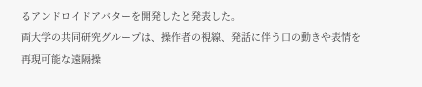るアンドロイドアバターを開発したと発表した。
両大学の共同研究グループは、操作者の視線、発話に伴う口の動きや表情を再現可能な遠隔操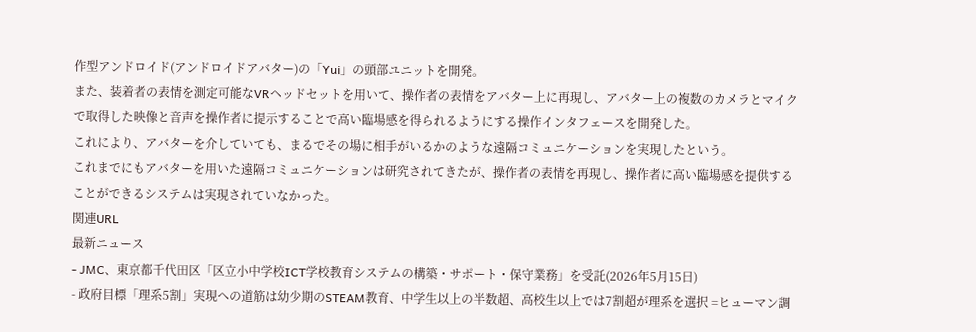作型アンドロイド(アンドロイドアバター)の「Yui」の頭部ユニットを開発。
また、装着者の表情を測定可能なVRヘッドセットを用いて、操作者の表情をアバター上に再現し、アバター上の複数のカメラとマイクで取得した映像と音声を操作者に提示することで高い臨場感を得られるようにする操作インタフェースを開発した。
これにより、アバターを介していても、まるでその場に相手がいるかのような遠隔コミュニケーションを実現したという。
これまでにもアバターを用いた遠隔コミュニケーションは研究されてきたが、操作者の表情を再現し、操作者に高い臨場感を提供することができるシステムは実現されていなかった。
関連URL
最新ニュース
- JMC、東京都千代田区「区立小中学校ICT学校教育システムの構築・サポート・保守業務」を受託(2026年5月15日)
- 政府目標「理系5割」実現への道筋は幼少期のSTEAM教育、中学生以上の半数超、高校生以上では7割超が理系を選択 =ヒューマン調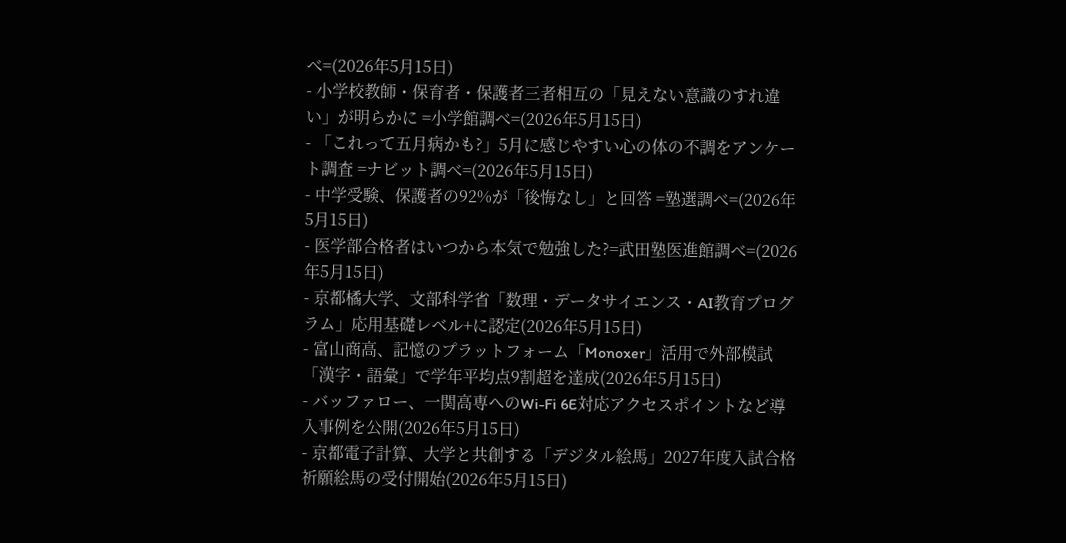べ=(2026年5月15日)
- 小学校教師・保育者・保護者三者相互の「見えない意識のすれ違い」が明らかに =小学館調べ=(2026年5月15日)
- 「これって五月病かも?」5月に感じやすい心の体の不調をアンケート調査 =ナビット調べ=(2026年5月15日)
- 中学受験、保護者の92%が「後悔なし」と回答 =塾選調べ=(2026年5月15日)
- 医学部合格者はいつから本気で勉強した?=武田塾医進館調べ=(2026年5月15日)
- 京都橘大学、文部科学省「数理・データサイエンス・AI教育プログラム」応用基礎レベル+に認定(2026年5月15日)
- 富山商高、記憶のプラットフォーム「Monoxer」活用で外部模試「漢字・語彙」で学年平均点9割超を達成(2026年5月15日)
- バッファロー、一関高専へのWi-Fi 6E対応アクセスポイントなど導入事例を公開(2026年5月15日)
- 京都電子計算、大学と共創する「デジタル絵馬」2027年度入試合格祈願絵馬の受付開始(2026年5月15日)